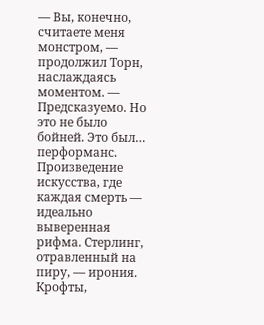— Вы, конечно, считаете меня монстром, — продолжил Торн, наслаждаясь моментом. — Предсказуемо. Но это не было бойней. Это был… перформанс. Произведение искусства, где каждая смерть — идеально выверенная рифма. Стерлинг, отравленный на пиру, — ирония. Крофты,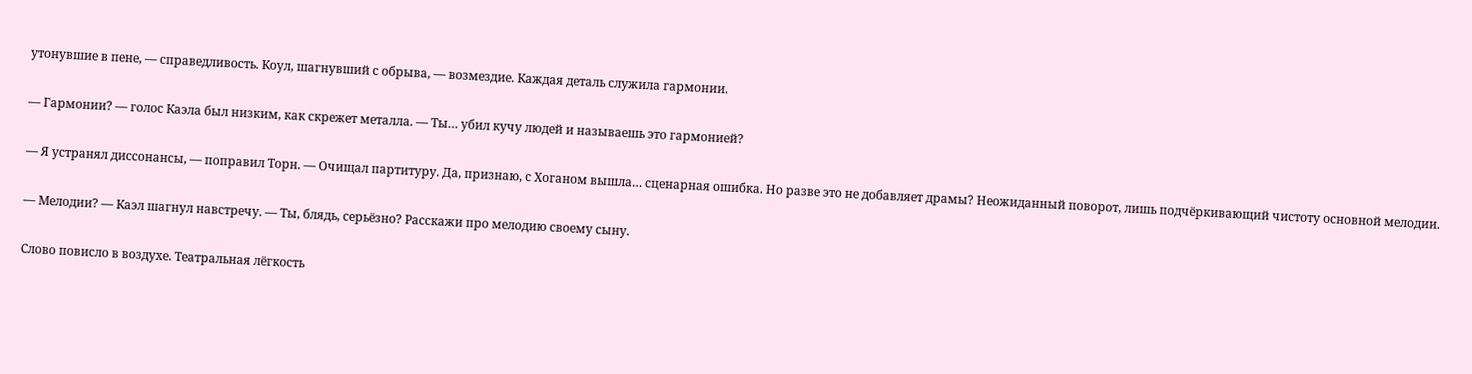утонувшие в пене, — справедливость. Коул, шагнувший с обрыва, — возмездие. Каждая деталь служила гармонии.

— Гармонии? — голос Каэла был низким, как скрежет металла. — Ты… убил кучу людей и называешь это гармонией?

— Я устранял диссонансы, — поправил Торн. — Очищал партитуру. Да, признаю, с Хоганом вышла… сценарная ошибка. Но разве это не добавляет драмы? Неожиданный поворот, лишь подчёркивающий чистоту основной мелодии.

— Мелодии? — Каэл шагнул навстречу. — Ты, блядь, серьёзно? Расскажи про мелодию своему сыну.

Слово повисло в воздухе. Театральная лёгкость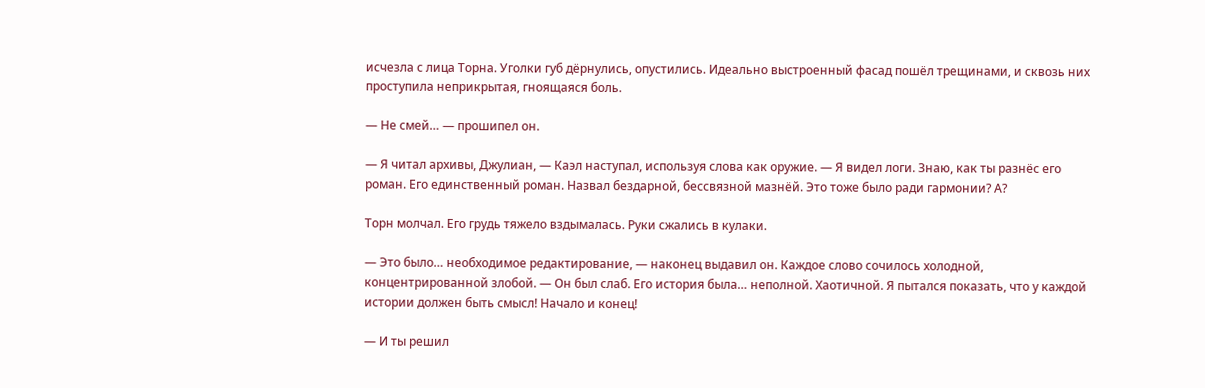исчезла с лица Торна. Уголки губ дёрнулись, опустились. Идеально выстроенный фасад пошёл трещинами, и сквозь них проступила неприкрытая, гноящаяся боль.

— Не смей… — прошипел он.

— Я читал архивы, Джулиан, — Каэл наступал, используя слова как оружие. — Я видел логи. Знаю, как ты разнёс его роман. Его единственный роман. Назвал бездарной, бессвязной мазнёй. Это тоже было ради гармонии? А?

Торн молчал. Его грудь тяжело вздымалась. Руки сжались в кулаки.

— Это было… необходимое редактирование, — наконец выдавил он. Каждое слово сочилось холодной, концентрированной злобой. — Он был слаб. Его история была… неполной. Хаотичной. Я пытался показать, что у каждой истории должен быть смысл! Начало и конец!

— И ты решил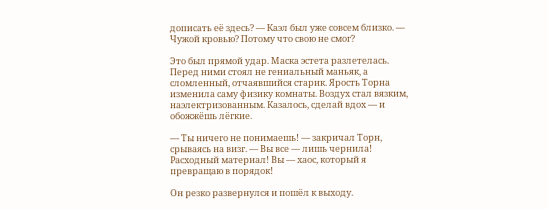дописать её здесь? — Каэл был уже совсем близко. — Чужой кровью? Потому что свою не смог?

Это был прямой удар. Маска эстета разлетелась. Перед ними стоял не гениальный маньяк, а сломленный, отчаявшийся старик. Ярость Торна изменила саму физику комнаты. Воздух стал вязким, наэлектризованным. Казалось, сделай вдох — и обожжёшь лёгкие.

— Ты ничего не понимаешь! — закричал Торн, срываясь на визг. — Вы все — лишь чернила! Расходный материал! Вы — хаос, который я превращаю в порядок!

Он резко развернулся и пошёл к выходу.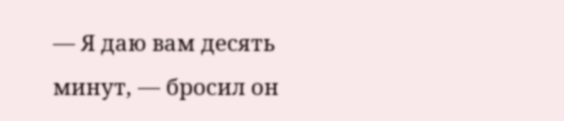— Я даю вам десять минут, — бросил он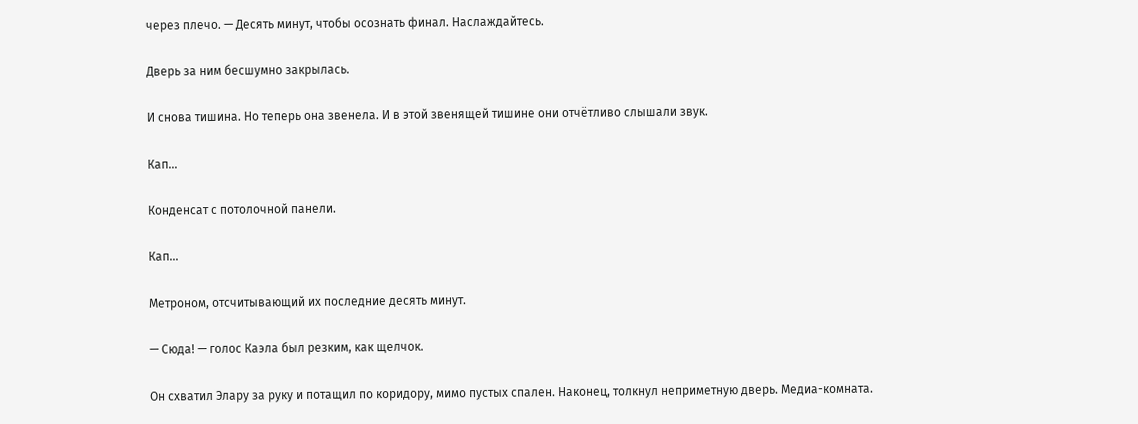через плечо. — Десять минут, чтобы осознать финал. Наслаждайтесь.

Дверь за ним бесшумно закрылась.

И снова тишина. Но теперь она звенела. И в этой звенящей тишине они отчётливо слышали звук.

Кап…

Конденсат с потолочной панели.

Кап…

Метроном, отсчитывающий их последние десять минут.

— Сюда! — голос Каэла был резким, как щелчок.

Он схватил Элару за руку и потащил по коридору, мимо пустых спален. Наконец, толкнул неприметную дверь. Медиа-комната.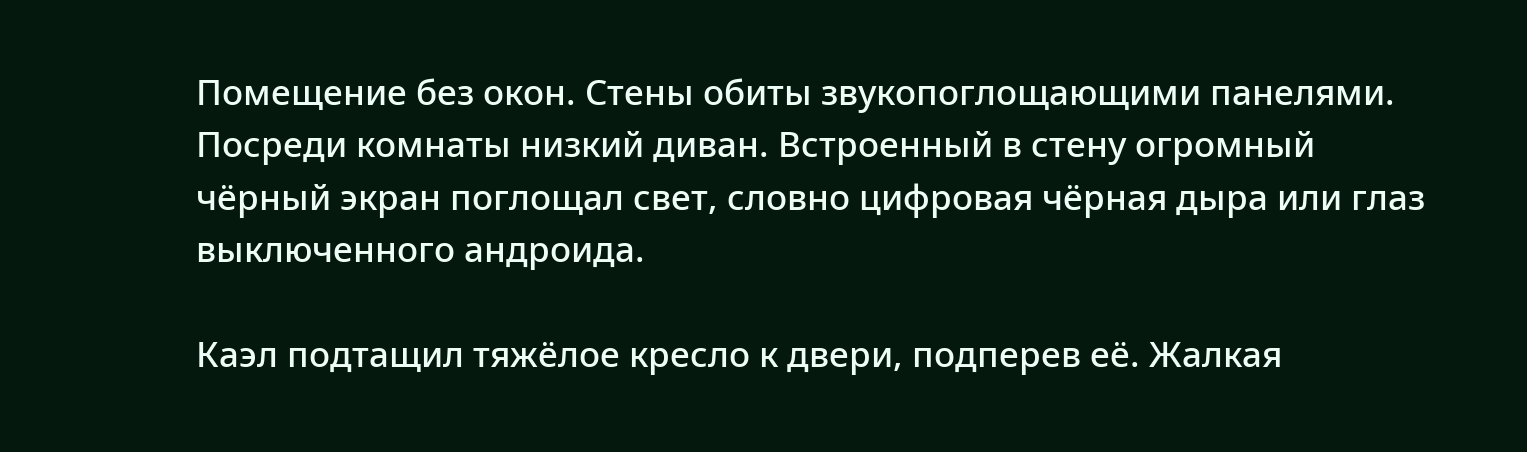Помещение без окон. Стены обиты звукопоглощающими панелями. Посреди комнаты низкий диван. Встроенный в стену огромный чёрный экран поглощал свет, словно цифровая чёрная дыра или глаз выключенного андроида.

Каэл подтащил тяжёлое кресло к двери, подперев её. Жалкая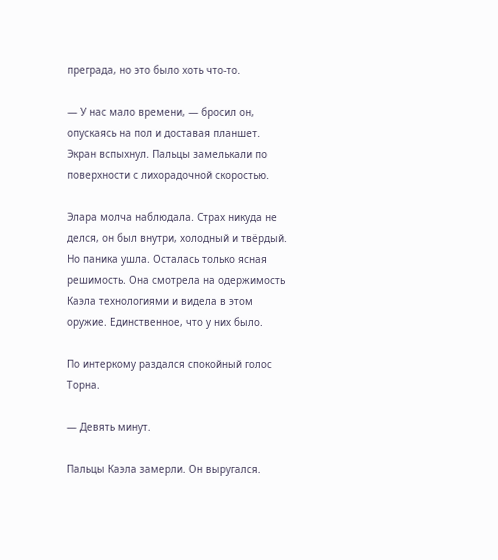преграда, но это было хоть что-то.

— У нас мало времени, — бросил он, опускаясь на пол и доставая планшет. Экран вспыхнул. Пальцы замелькали по поверхности с лихорадочной скоростью.

Элара молча наблюдала. Страх никуда не делся, он был внутри, холодный и твёрдый. Но паника ушла. Осталась только ясная решимость. Она смотрела на одержимость Каэла технологиями и видела в этом оружие. Единственное, что у них было.

По интеркому раздался спокойный голос Торна.

— Девять минут.

Пальцы Каэла замерли. Он выругался.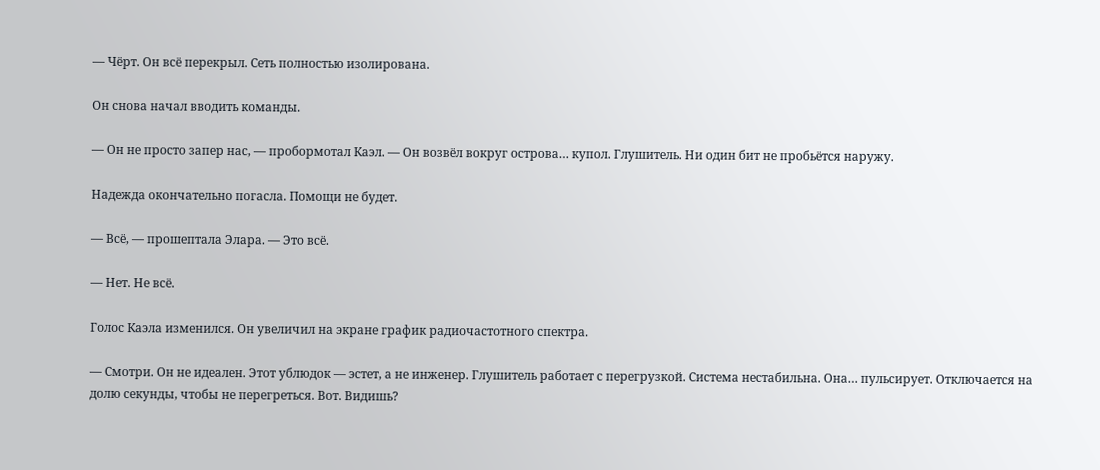— Чёрт. Он всё перекрыл. Сеть полностью изолирована.

Он снова начал вводить команды.

— Он не просто запер нас, — пробормотал Каэл. — Он возвёл вокруг острова… купол. Глушитель. Ни один бит не пробьётся наружу.

Надежда окончательно погасла. Помощи не будет.

— Всё, — прошептала Элара. — Это всё.

— Нет. Не всё.

Голос Каэла изменился. Он увеличил на экране график радиочастотного спектра.

— Смотри. Он не идеален. Этот ублюдок — эстет, а не инженер. Глушитель работает с перегрузкой. Система нестабильна. Она… пульсирует. Отключается на долю секунды, чтобы не перегреться. Вот. Видишь?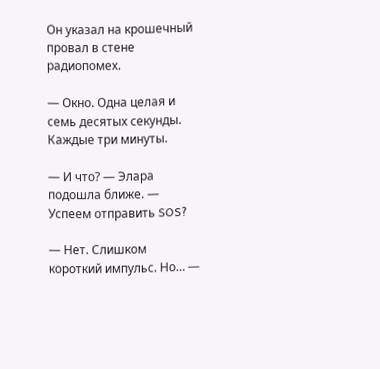Он указал на крошечный провал в стене радиопомех.

— Окно. Одна целая и семь десятых секунды. Каждые три минуты.

— И что? — Элара подошла ближе. — Успеем отправить SOS?

— Нет. Слишком короткий импульс. Но… —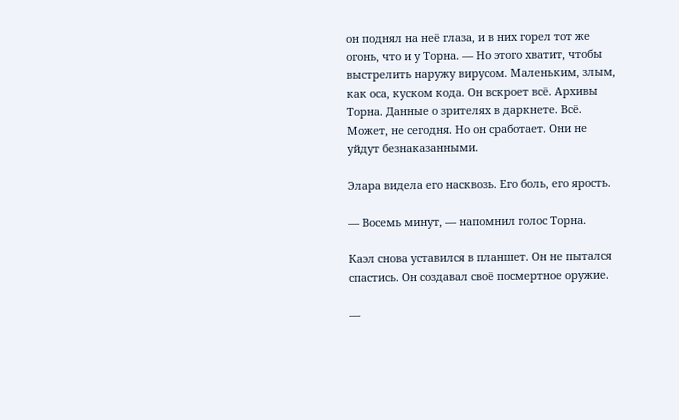он поднял на неё глаза, и в них горел тот же огонь, что и у Торна. — Но этого хватит, чтобы выстрелить наружу вирусом. Маленьким, злым, как оса, куском кода. Он вскроет всё. Архивы Торна. Данные о зрителях в даркнете. Всё. Может, не сегодня. Но он сработает. Они не уйдут безнаказанными.

Элара видела его насквозь. Его боль, его ярость.

— Восемь минут, — напомнил голос Торна.

Каэл снова уставился в планшет. Он не пытался спастись. Он создавал своё посмертное оружие.

—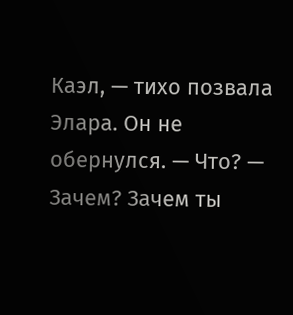Каэл, — тихо позвала Элара. Он не обернулся. — Что? — Зачем? Зачем ты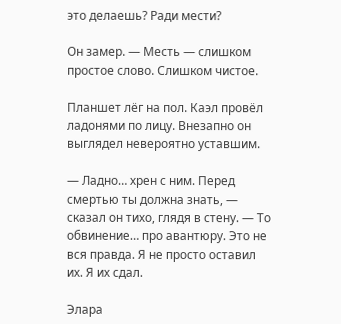это делаешь? Ради мести?

Он замер. — Месть — слишком простое слово. Слишком чистое.

Планшет лёг на пол. Каэл провёл ладонями по лицу. Внезапно он выглядел невероятно уставшим.

— Ладно… хрен с ним. Перед смертью ты должна знать, — сказал он тихо, глядя в стену. — То обвинение… про авантюру. Это не вся правда. Я не просто оставил их. Я их сдал.

Элара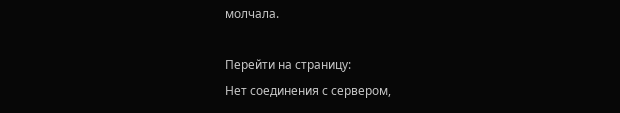молчала.

Перейти на страницу:
Нет соединения с сервером,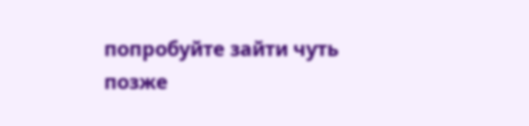попробуйте зайти чуть позже